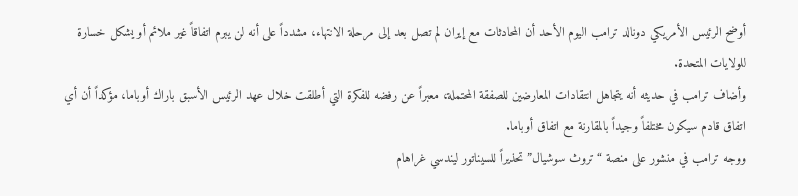أوضح الرئيس الأمريكي دونالد ترامب اليوم الأحد أن المحادثات مع إيران لم تصل بعد إلى مرحلة الانتهاء، مشدداً على أنه لن يبرم اتفاقاً غير ملائم أو يشكل خسارة للولايات المتحدة.
وأضاف ترامب في حديثه أنه يتجاهل انتقادات المعارضين للصفقة المحتملة، معبراً عن رفضه للفكرة التي أطلقت خلال عهد الرئيس الأسبق باراك أوباما، مؤكداً أن أي اتفاق قادم سيكون مختلفاً وجيداً بالمقارنة مع اتفاق أوباما.
ووجه ترامب في منشور على منصة “تروث سوشيال” تحذيراً للسيناتور ليندسي غراهام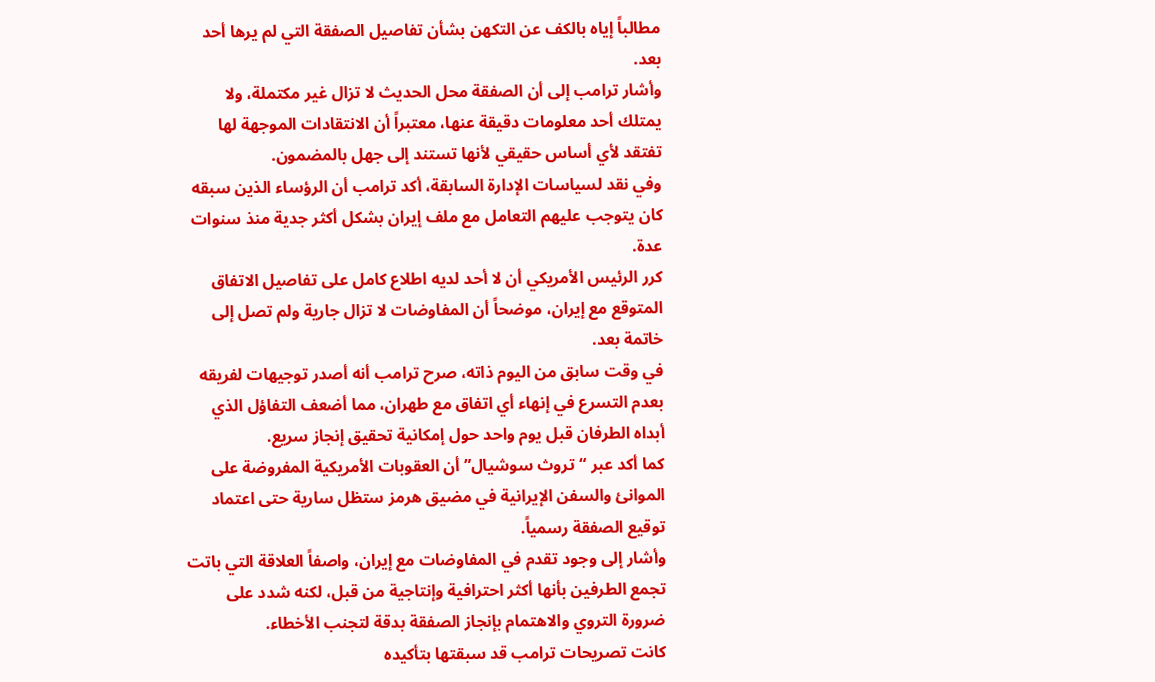مطالباً إياه بالكف عن التكهن بشأن تفاصيل الصفقة التي لم يرها أحد بعد.
وأشار ترامب إلى أن الصفقة محل الحديث لا تزال غير مكتملة، ولا يمتلك أحد معلومات دقيقة عنها، معتبراً أن الانتقادات الموجهة لها تفتقد لأي أساس حقيقي لأنها تستند إلى جهل بالمضمون.
وفي نقد لسياسات الإدارة السابقة، أكد ترامب أن الرؤساء الذين سبقه كان يتوجب عليهم التعامل مع ملف إيران بشكل أكثر جدية منذ سنوات عدة.
كرر الرئيس الأمريكي أن لا أحد لديه اطلاع كامل على تفاصيل الاتفاق المتوقع مع إيران، موضحاً أن المفاوضات لا تزال جارية ولم تصل إلى خاتمة بعد.
في وقت سابق من اليوم ذاته، صرح ترامب أنه أصدر توجيهات لفريقه بعدم التسرع في إنهاء أي اتفاق مع طهران، مما أضعف التفاؤل الذي أبداه الطرفان قبل يوم واحد حول إمكانية تحقيق إنجاز سريع.
كما أكد عبر “تروث سوشيال” أن العقوبات الأمريكية المفروضة على الموانئ والسفن الإيرانية في مضيق هرمز ستظل سارية حتى اعتماد توقيع الصفقة رسمياً.
وأشار إلى وجود تقدم في المفاوضات مع إيران، واصفاً العلاقة التي باتت تجمع الطرفين بأنها أكثر احترافية وإنتاجية من قبل، لكنه شدد على ضرورة التروي والاهتمام بإنجاز الصفقة بدقة لتجنب الأخطاء.
كانت تصريحات ترامب قد سبقتها بتأكيده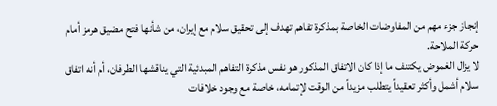إنجاز جزء مهم من المفاوضات الخاصة بمذكرة تفاهم تهدف إلى تحقيق سلام مع إيران، من شأنها فتح مضيق هرمز أمام حركة الملاحة.
لا يزال الغموض يكتنف ما إذا كان الاتفاق المذكور هو نفس مذكرة التفاهم المبدئية التي يناقشها الطرفان، أم أنه اتفاق سلام أشمل وأكثر تعقيداً يتطلب مزيداً من الوقت لإتمامه، خاصة مع وجود خلافات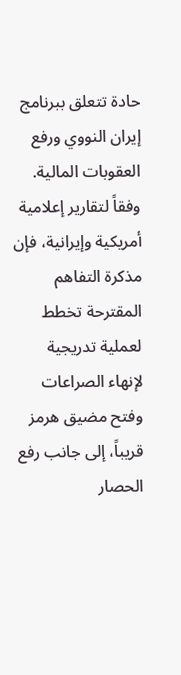حادة تتعلق ببرنامج إيران النووي ورفع العقوبات المالية.
وفقاً لتقارير إعلامية أمريكية وإيرانية، فإن مذكرة التفاهم المقترحة تخطط لعملية تدريجية لإنهاء الصراعات وفتح مضيق هرمز قريباً، إلى جانب رفع الحصار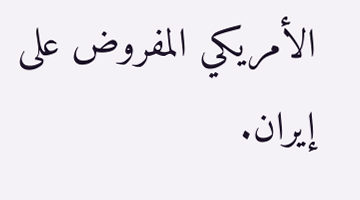الأمريكي المفروض على إيران.